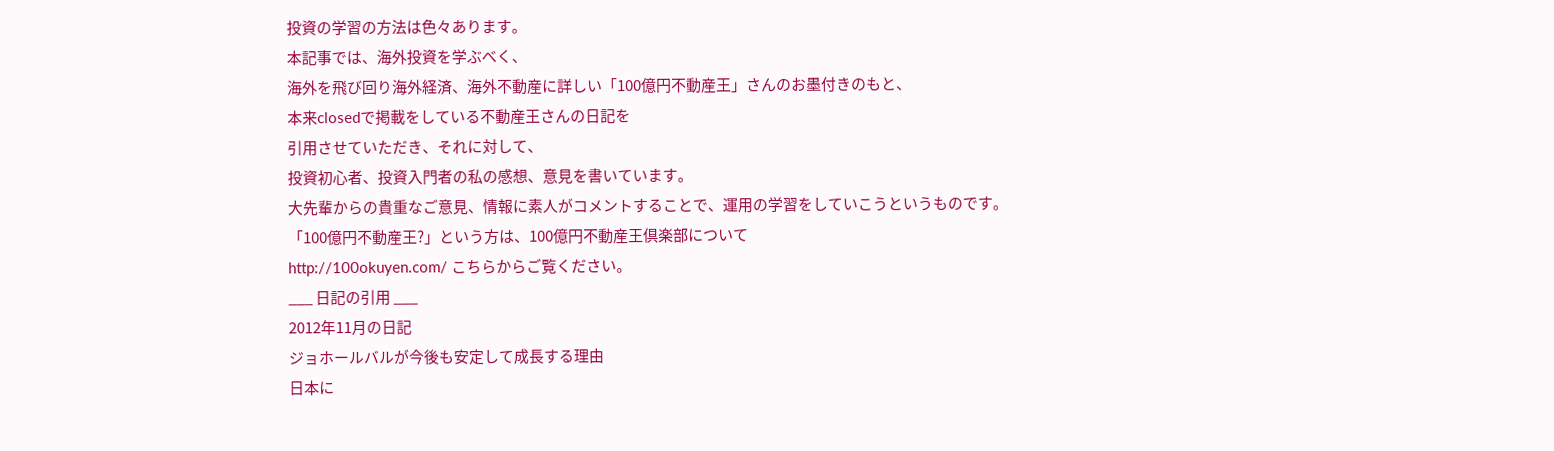投資の学習の方法は色々あります。
本記事では、海外投資を学ぶべく、
海外を飛び回り海外経済、海外不動産に詳しい「100億円不動産王」さんのお墨付きのもと、
本来closedで掲載をしている不動産王さんの日記を
引用させていただき、それに対して、
投資初心者、投資入門者の私の感想、意見を書いています。
大先輩からの貴重なご意見、情報に素人がコメントすることで、運用の学習をしていこうというものです。
「100億円不動産王?」という方は、100億円不動産王倶楽部について
http://100okuyen.com/ こちらからご覧ください。
___ 日記の引用 ___
2012年11月の日記
ジョホールバルが今後も安定して成長する理由
日本に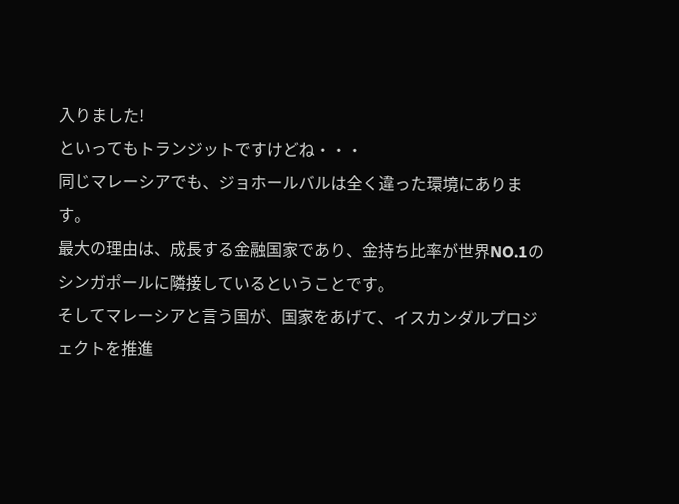入りました!
といってもトランジットですけどね・・・
同じマレーシアでも、ジョホールバルは全く違った環境にあります。
最大の理由は、成長する金融国家であり、金持ち比率が世界NO.1の
シンガポールに隣接しているということです。
そしてマレーシアと言う国が、国家をあげて、イスカンダルプロジェクトを推進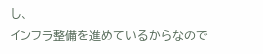し、
インフラ整備を進めているからなので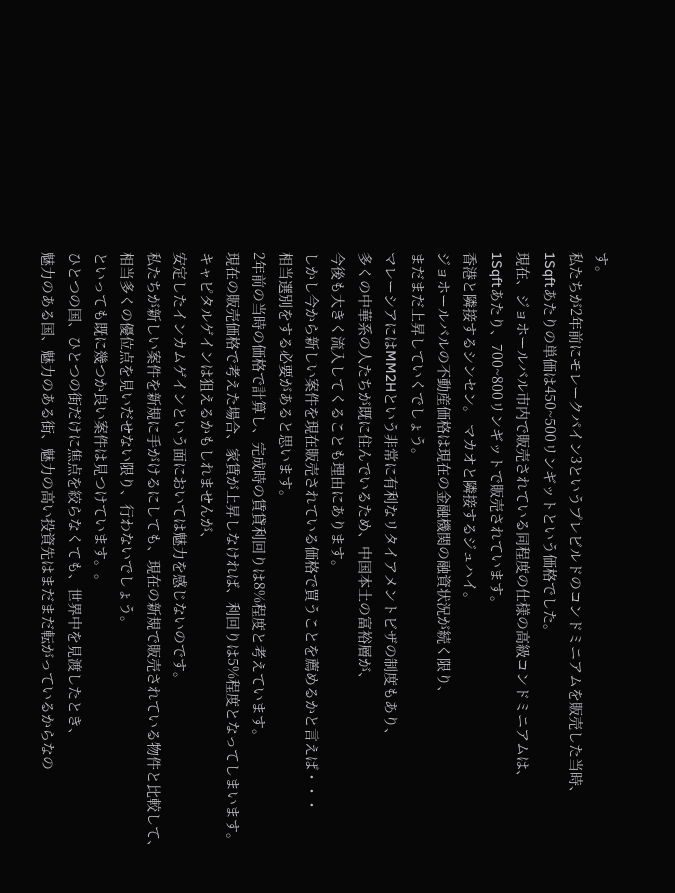す。
私たちが2年前にモレークパイン3というプレビルドのコンドミニアムを販売した当時、
1Sqftあたりの単価は450~500リンギットという価格でした。
現在、ジョホールバル市内で販売されている同程度の仕様の高級コンドミニアムは、
1Sqftあたり、700~800リンギットで販売されています。
香港と隣接するシンセン。 マカオと隣接するジュハイ。
ジョホールバルの不動産価格は現在の金融機関の融資状況が続く限り、
まだまだ上昇していくでしょう。
マレーシアにはMM2Hという非常に有利なリタイアメントビザの制度もあり、
多くの中華系の人たちが既に住んでいるため、中国本土の富裕層が、
今後も大きく流入してくることも理由にあります。
しかし今から新しい案件を現在販売されている価格で買うことを薦めるかと言えば・・・
相当選別をする必要があると思います。
2年前の当時の価格で計算し、完成時の賃貸利回りは8%程度と考えています。
現在の販売価格で考えた場合、家賃が上昇しなければ、利回りは5%程度となってしまいます。
キャピタルゲインは狙えるかもしれませんが、
安定したインカムゲインという面においては魅力を感じないのです。
私たちが新しい案件を新規に手がけるにしても、現在の新規で販売されている物件と比較して、
相当多くの優位点を見いだせない限り、行わないでしょう。
といっても既に幾つか良い案件は見つけています。。
ひとつの国、ひとつの街だけに焦点を絞らなくても、世界中を見渡したとき、
魅力のある国、魅力のある街、魅力の高い投資先はまだまだ転がっているからなの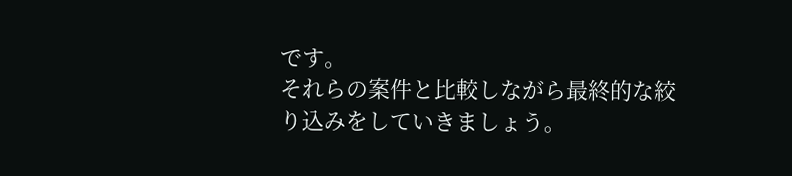です。
それらの案件と比較しながら最終的な絞り込みをしていきましょう。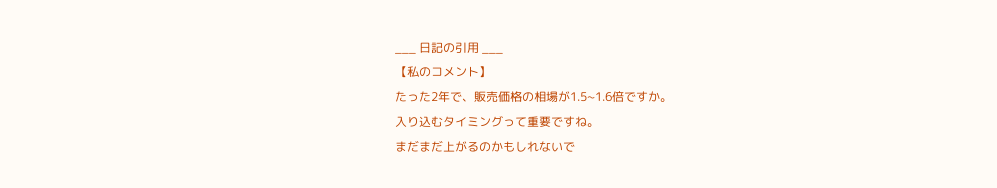___ 日記の引用 ___
【私のコメント】
たった2年で、販売価格の相場が1.5~1.6倍ですか。
入り込むタイミングって重要ですね。
まだまだ上がるのかもしれないで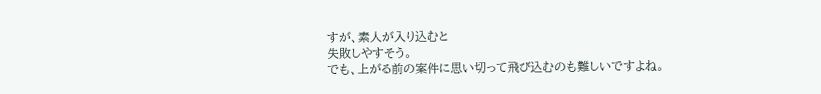すが、素人が入り込むと
失敗しやすそう。
でも、上がる前の案件に思い切って飛び込むのも難しいですよね。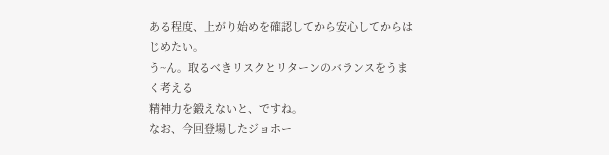ある程度、上がり始めを確認してから安心してからはじめたい。
う~ん。取るべきリスクとリターンのバランスをうまく考える
精神力を鍛えないと、ですね。
なお、今回登場したジョホー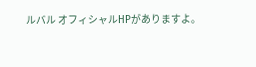ルバル オフィシャルHPがありますよ。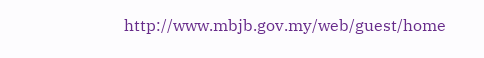http://www.mbjb.gov.my/web/guest/home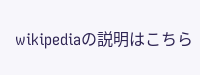wikipediaの説明はこちら